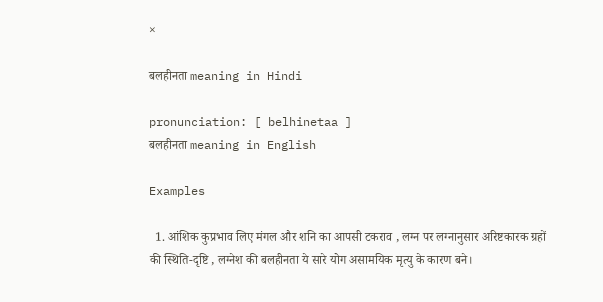×

बलहीनता meaning in Hindi

pronunciation: [ belhinetaa ]
बलहीनता meaning in English

Examples

  1. आंशिक कुप्रभाव लिए मंगल और शनि का आपसी टकराव , लग्न पर लग्नानुसार अरिष्टकारक ग्रहों की स्थिति-दृष्टि , लग्नेश की बलहीनता ये सारे योग असामयिक मृत्यु के कारण बने।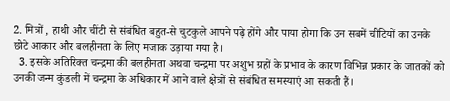2. मित्रों , हाथी और चींटी से संबंधित बहुत-से चुटकुले आपने पढ़े होंगे और पाया होगा कि उन सबमें चीटियों का उनके छोटे आकार और बलहीनता के लिए मजाक उड़ाया गया है।
  3. इसके अतिरिक्त चन्द्रमा की बलहीनता अथवा चन्द्रमा पर अशुभ ग्रहों के प्रभाव के कारण विभिन्न प्रकार के जातकों को उनकी जन्म कुंडली में चन्द्रमा के अधिकार में आने वाले क्षेत्रों से संबंधित समस्याएं आ सकती हैं।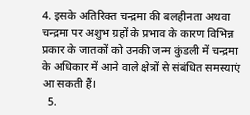4. इसके अतिरिक्त चन्द्रमा की बलहीनता अथवा चन्द्रमा पर अशुभ ग्रहों के प्रभाव के कारण विभिन्न प्रकार के जातकों को उनकी जन्म कुंडली में चन्द्रमा के अधिकार में आने वाले क्षेत्रों से संबंधित समस्याएं आ सकती हैं।
  5.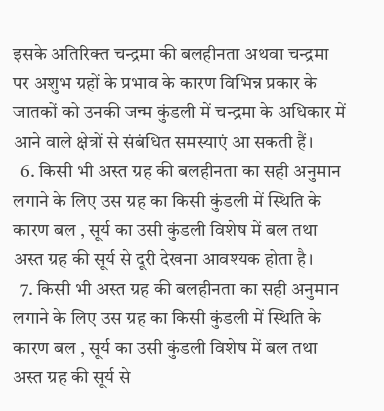इसके अतिरिक्त चन्द्रमा की बलहीनता अथवा चन्द्रमा पर अशुभ ग्रहों के प्रभाव के कारण विभिन्न प्रकार के जातकों को उनकी जन्म कुंडली में चन्द्रमा के अधिकार में आने वाले क्षेत्रों से संबंधित समस्याएं आ सकती हैं।
  6. किसी भी अस्त ग्रह की बलहीनता का सही अनुमान लगाने के लिए उस ग्रह का किसी कुंडली में स्थिति के कारण बल , सूर्य का उसी कुंडली विशेष में बल तथा अस्त ग्रह की सूर्य से दूरी देखना आवश्यक होता है।
  7. किसी भी अस्त ग्रह की बलहीनता का सही अनुमान लगाने के लिए उस ग्रह का किसी कुंडली में स्थिति के कारण बल , सूर्य का उसी कुंडली विशेष में बल तथा अस्त ग्रह की सूर्य से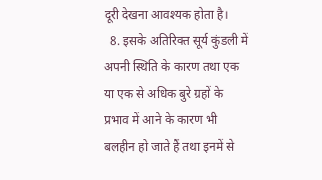दूरी देखना आवश्यक होता है।
  8. इसके अतिरिक्त सूर्य कुंडली में अपनी स्थिति के कारण तथा एक या एक से अधिक बुरे ग्रहों के प्रभाव में आने के कारण भी बलहीन हो जाते हैं तथा इनमें से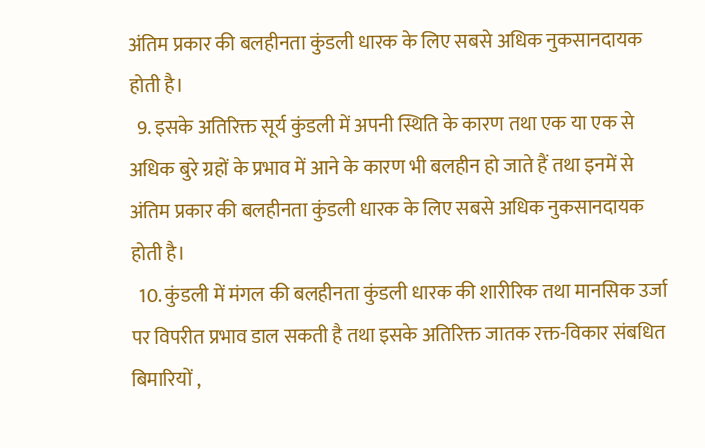अंतिम प्रकार की बलहीनता कुंडली धारक के लिए सबसे अधिक नुकसानदायक होती है।
  9. इसके अतिरिक्त सूर्य कुंडली में अपनी स्थिति के कारण तथा एक या एक से अधिक बुरे ग्रहों के प्रभाव में आने के कारण भी बलहीन हो जाते हैं तथा इनमें से अंतिम प्रकार की बलहीनता कुंडली धारक के लिए सबसे अधिक नुकसानदायक होती है।
  10. कुंडली में मंगल की बलहीनता कुंडली धारक की शारीरिक तथा मानसिक उर्जा पर विपरीत प्रभाव डाल सकती है तथा इसके अतिरिक्त जातक रक्त-विकार संबधित बिमारियों ,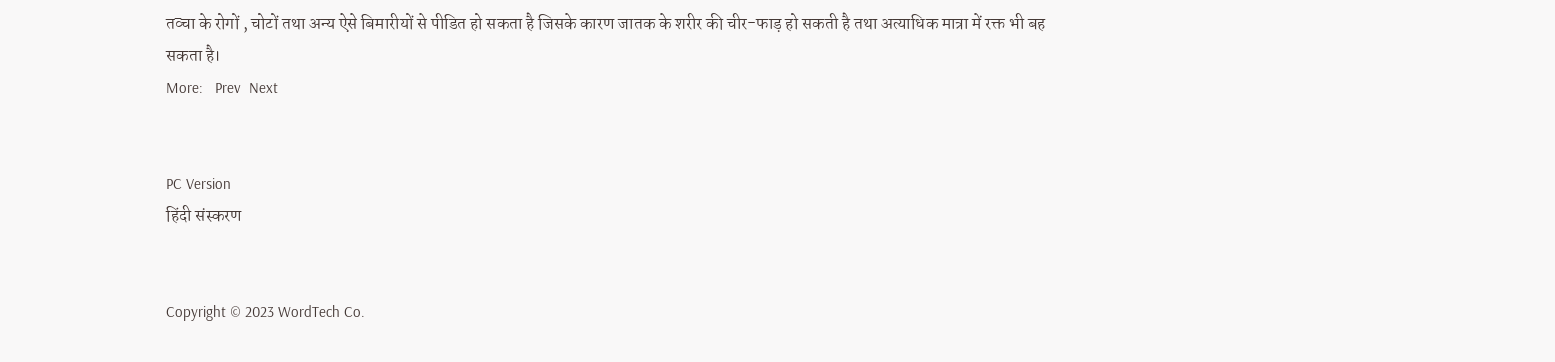तव्चा के रोगों , चोटों तथा अन्य ऐसे बिमारीयों से पीडित हो सकता है जिसके कारण जातक के शरीर की चीर-फाड़ हो सकती है तथा अत्याधिक मात्रा में रक्त भी बह सकता है।
More:   Prev  Next


PC Version
हिंदी संस्करण


Copyright © 2023 WordTech Co.